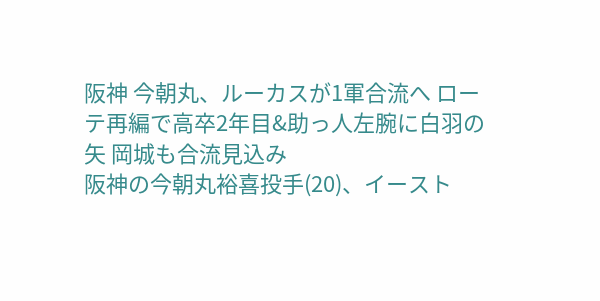阪神 今朝丸、ルーカスが1軍合流へ ローテ再編で高卒2年目&助っ人左腕に白羽の矢 岡城も合流見込み
阪神の今朝丸裕喜投手(20)、イースト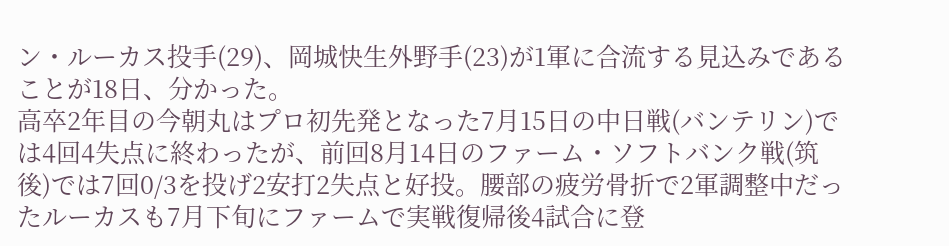ン・ルーカス投手(29)、岡城快生外野手(23)が1軍に合流する見込みであることが18日、分かった。
高卒2年目の今朝丸はプロ初先発となった7月15日の中日戦(バンテリン)では4回4失点に終わったが、前回8月14日のファーム・ソフトバンク戦(筑後)では7回0/3を投げ2安打2失点と好投。腰部の疲労骨折で2軍調整中だったルーカスも7月下旬にファームで実戦復帰後4試合に登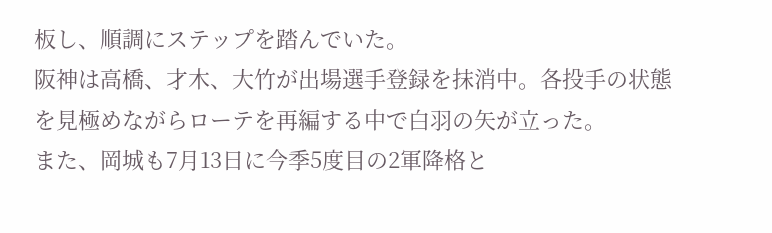板し、順調にステップを踏んでいた。
阪神は高橋、才木、大竹が出場選手登録を抹消中。各投手の状態を見極めながらローテを再編する中で白羽の矢が立った。
また、岡城も7月13日に今季5度目の2軍降格と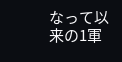なって以来の1軍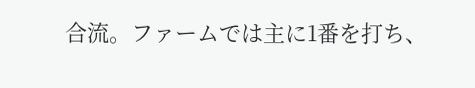合流。ファームでは主に1番を打ち、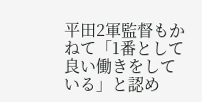平田2軍監督もかねて「1番として良い働きをしている」と認め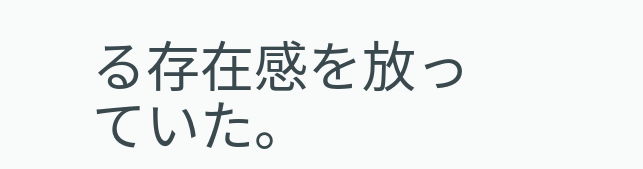る存在感を放っていた。